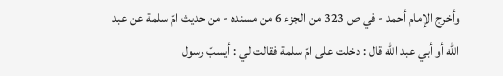وأخرج الإمام أحمد - في ص 323 من الجزء 6 من مسنده - من حديث امّ سلمة عن عبد اللّه أو أبي عبد اللّه قال : دخلت على امّ سلمة فقالت لي : أيسبّ رسول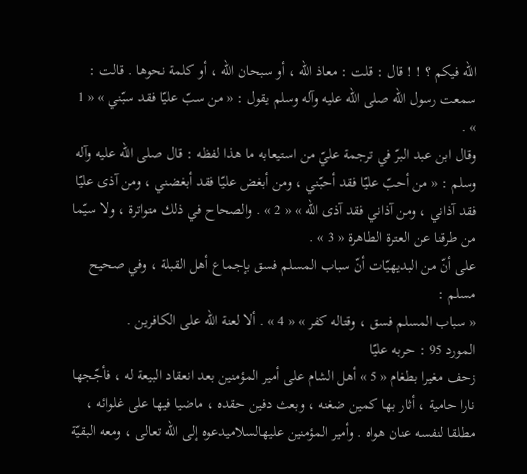اللّه فيكم ؟ ! ! قال : قلت : معاذ اللّه ، أو سبحان اللّه ، أو كلمة نحوها . قالت : سمعت رسول اللّه صلى الله عليه وآله وسلم يقول : « من سبّ عليّا فقد سبّني » « 1 » .
وقال ابن عبد البرّ في ترجمة عليّ من استيعابه ما هذا لفظه : قال صلى الله عليه وآله وسلم : « من أحبّ عليّا فقد أحبّني ، ومن أبغض عليّا فقد أبغضني ، ومن آذى عليّا فقد آذاني ، ومن آذاني فقد آذى اللّه » « 2 » . والصحاح في ذلك متواترة ، ولا سيّما من طرقنا عن العترة الطاهرة « 3 » .
على أنّ من البديهيّات أنّ سباب المسلم فسق بإجماع أهل القبلة ، وفي صحيح مسلم :
« سباب المسلم فسق ، وقتاله كفر » « 4 » . ألا لعنة اللّه على الكافرين .
المورد 95 : حربه عليّا
زحف مغيرا بطغام « 5 » أهل الشام على أمير المؤمنين بعد انعقاد البيعة له ، فأجّجها نارا حامية ، أثار بها كمين ضغنه ، وبعث دفين حقده ، ماضيا فيها على غلوائه ، مطلقا لنفسه عنان هواه . وأمير المؤمنين عليهالسلاميدعوه إلى اللّه تعالى ، ومعه البقيّة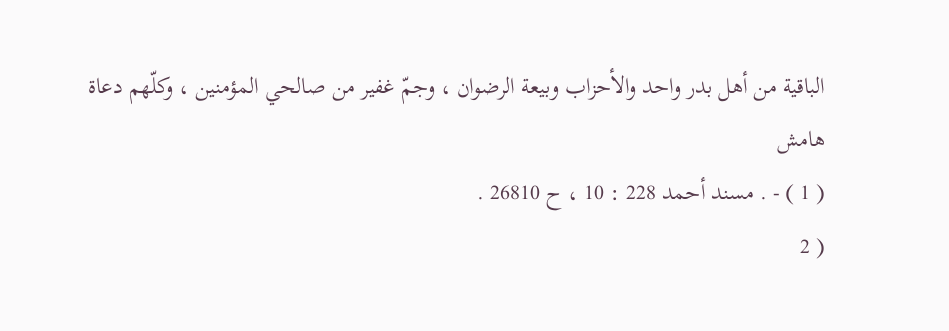الباقية من أهل بدر واحد والأحزاب وبيعة الرضوان ، وجمّ غفير من صالحي المؤمنين ، وكلّهم دعاة
هامش
( 1 ) - . مسند أحمد 228 : 10 ، ح 26810 .
( 2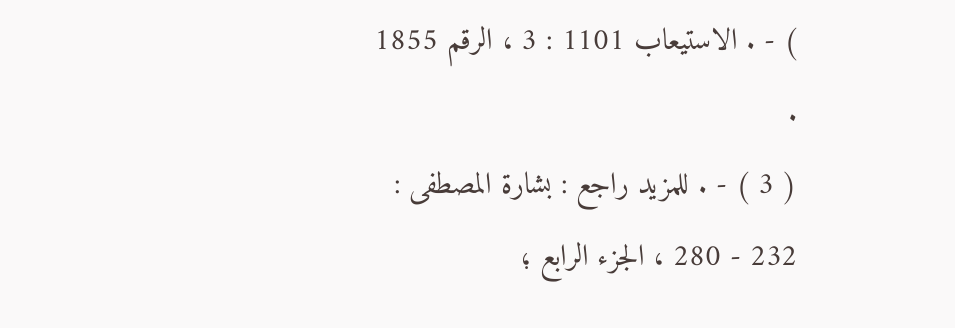) - . الاستيعاب 1101 : 3 ، الرقم 1855 .
( 3 ) - . للمزيد راجع : بشارة المصطفى : 232 - 280 ، الجزء الرابع ؛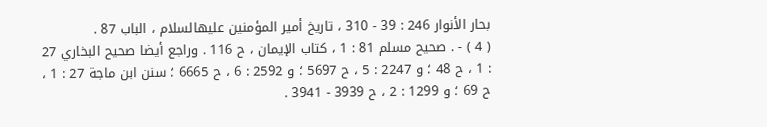بحار الأنوار 246 : 39 - 310 ، تاريخ أمير المؤمنين عليهالسلام ، الباب 87 .
( 4 ) - . صحيح مسلم 81 : 1 ، كتاب الإيمان ، ح 116 . وراجع أيضا صحيح البخاري 27 : 1 ، ح 48 ؛ و 2247 : 5 ، ح 5697 ؛ و 2592 : 6 ، ح 6665 ؛ سنن ابن ماجة 27 : 1 ، ح 69 ؛ و 1299 : 2 ، ح 3939 - 3941 .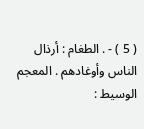( 5 ) - . الطغام : أرذال الناس وأوغادهم . المعجم الوسيط :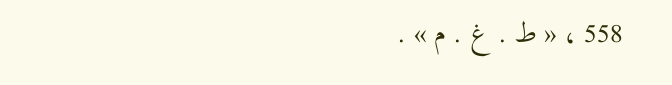558 ، « ط . غ . م » .